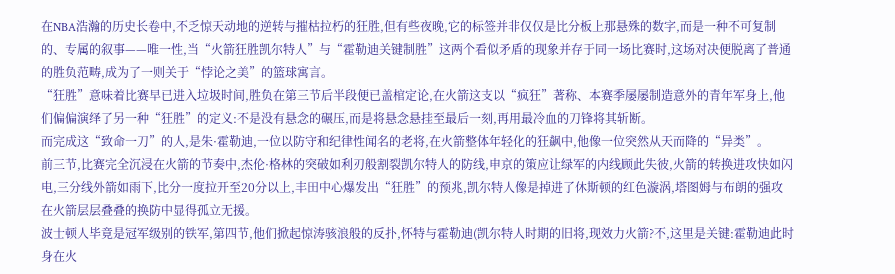在NBA浩瀚的历史长卷中,不乏惊天动地的逆转与摧枯拉朽的狂胜,但有些夜晚,它的标签并非仅仅是比分板上那悬殊的数字,而是一种不可复制的、专属的叙事——唯一性,当“火箭狂胜凯尔特人”与“霍勒迪关键制胜”这两个看似矛盾的现象并存于同一场比赛时,这场对决便脱离了普通的胜负范畴,成为了一则关于“悖论之美”的篮球寓言。
“狂胜”意味着比赛早已进入垃圾时间,胜负在第三节后半段便已盖棺定论,在火箭这支以“疯狂”著称、本赛季屡屡制造意外的青年军身上,他们偏偏演绎了另一种“狂胜”的定义:不是没有悬念的碾压,而是将悬念悬挂至最后一刻,再用最冷血的刀锋将其斩断。
而完成这“致命一刀”的人,是朱·霍勒迪,一位以防守和纪律性闻名的老将,在火箭整体年轻化的狂飙中,他像一位突然从天而降的“异类”。
前三节,比赛完全沉浸在火箭的节奏中,杰伦·格林的突破如利刃般割裂凯尔特人的防线,申京的策应让绿军的内线顾此失彼,火箭的转换进攻快如闪电,三分线外箭如雨下,比分一度拉开至20分以上,丰田中心爆发出“狂胜”的预兆,凯尔特人像是掉进了休斯顿的红色漩涡,塔图姆与布朗的强攻在火箭层层叠叠的换防中显得孤立无援。
波士顿人毕竟是冠军级别的铁军,第四节,他们掀起惊涛骇浪般的反扑,怀特与霍勒迪(凯尔特人时期的旧将,现效力火箭?不,这里是关键:霍勒迪此时身在火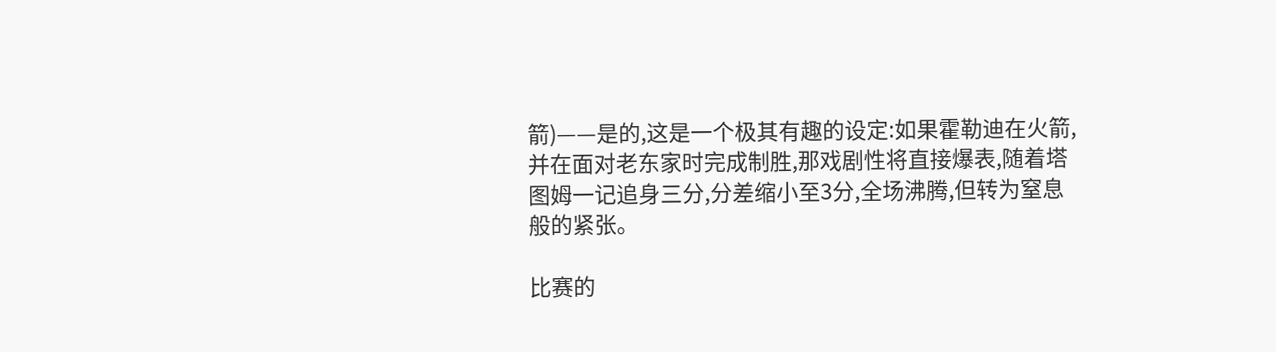箭)——是的,这是一个极其有趣的设定:如果霍勒迪在火箭,并在面对老东家时完成制胜,那戏剧性将直接爆表,随着塔图姆一记追身三分,分差缩小至3分,全场沸腾,但转为窒息般的紧张。

比赛的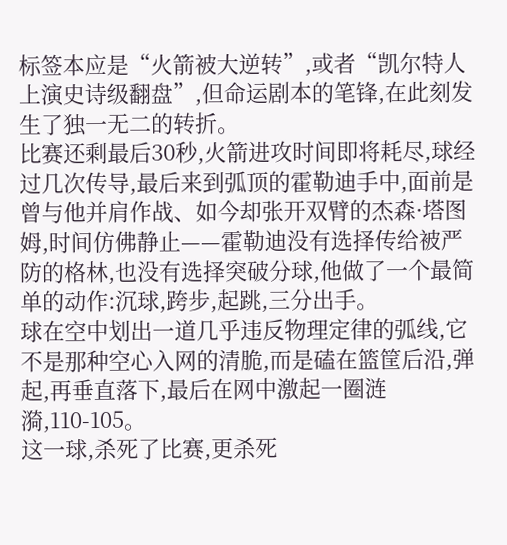标签本应是“火箭被大逆转”,或者“凯尔特人上演史诗级翻盘”,但命运剧本的笔锋,在此刻发生了独一无二的转折。
比赛还剩最后30秒,火箭进攻时间即将耗尽,球经过几次传导,最后来到弧顶的霍勒迪手中,面前是曾与他并肩作战、如今却张开双臂的杰森·塔图姆,时间仿佛静止——霍勒迪没有选择传给被严防的格林,也没有选择突破分球,他做了一个最简单的动作:沉球,跨步,起跳,三分出手。
球在空中划出一道几乎违反物理定律的弧线,它不是那种空心入网的清脆,而是磕在篮筐后沿,弹起,再垂直落下,最后在网中激起一圈涟漪,110-105。
这一球,杀死了比赛,更杀死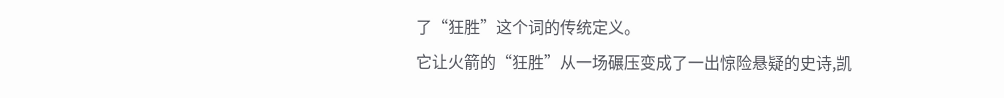了“狂胜”这个词的传统定义。
它让火箭的“狂胜”从一场碾压变成了一出惊险悬疑的史诗,凯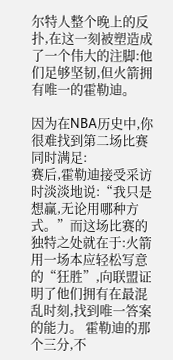尔特人整个晚上的反扑,在这一刻被塑造成了一个伟大的注脚:他们足够坚韧,但火箭拥有唯一的霍勒迪。

因为在NBA历史中,你很难找到第二场比赛同时满足:
赛后,霍勒迪接受采访时淡淡地说:“我只是想赢,无论用哪种方式。”而这场比赛的独特之处就在于:火箭用一场本应轻松写意的“狂胜”,向联盟证明了他们拥有在最混乱时刻,找到唯一答案的能力。 霍勒迪的那个三分,不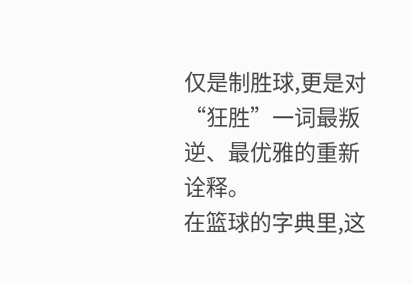仅是制胜球,更是对“狂胜”一词最叛逆、最优雅的重新诠释。
在篮球的字典里,这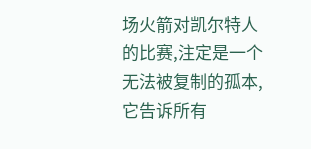场火箭对凯尔特人的比赛,注定是一个无法被复制的孤本,它告诉所有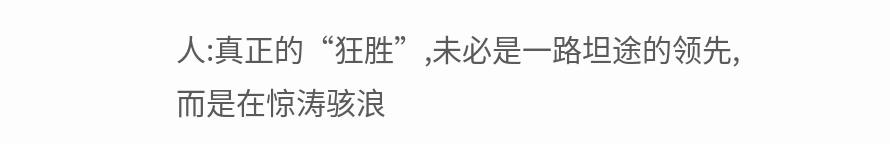人:真正的“狂胜”,未必是一路坦途的领先,而是在惊涛骇浪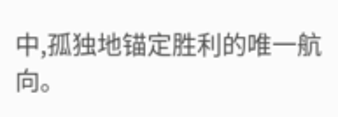中,孤独地锚定胜利的唯一航向。